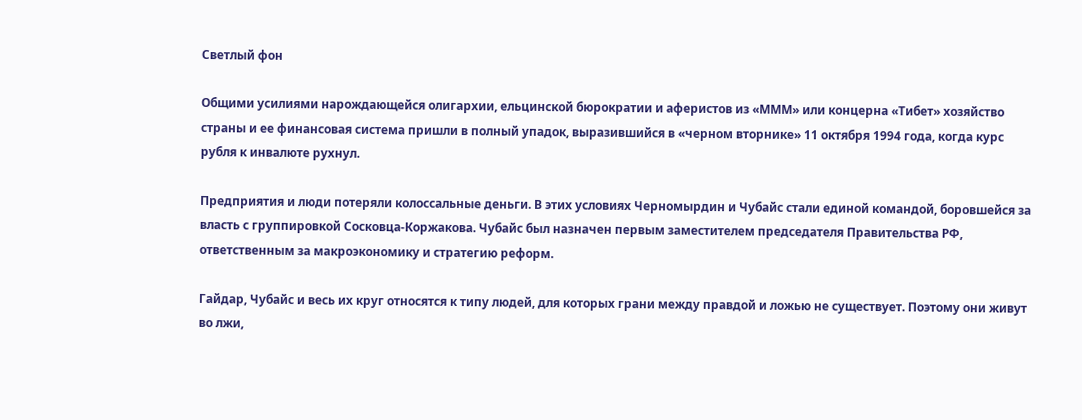Светлый фон

Общими усилиями нарождающейся олигархии, ельцинской бюрократии и аферистов из «МММ» или концерна «Тибет» хозяйство страны и ее финансовая система пришли в полный упадок, выразившийся в «черном вторнике» 11 октября 1994 года, когда курс рубля к инвалюте рухнул.

Предприятия и люди потеряли колоссальные деньги. В этих условиях Черномырдин и Чубайс стали единой командой, боровшейся за власть с группировкой Сосковца-Коржакова. Чубайс был назначен первым заместителем председателя Правительства РФ, ответственным за макроэкономику и стратегию реформ.

Гайдар, Чубайс и весь их круг относятся к типу людей, для которых грани между правдой и ложью не существует. Поэтому они живут во лжи,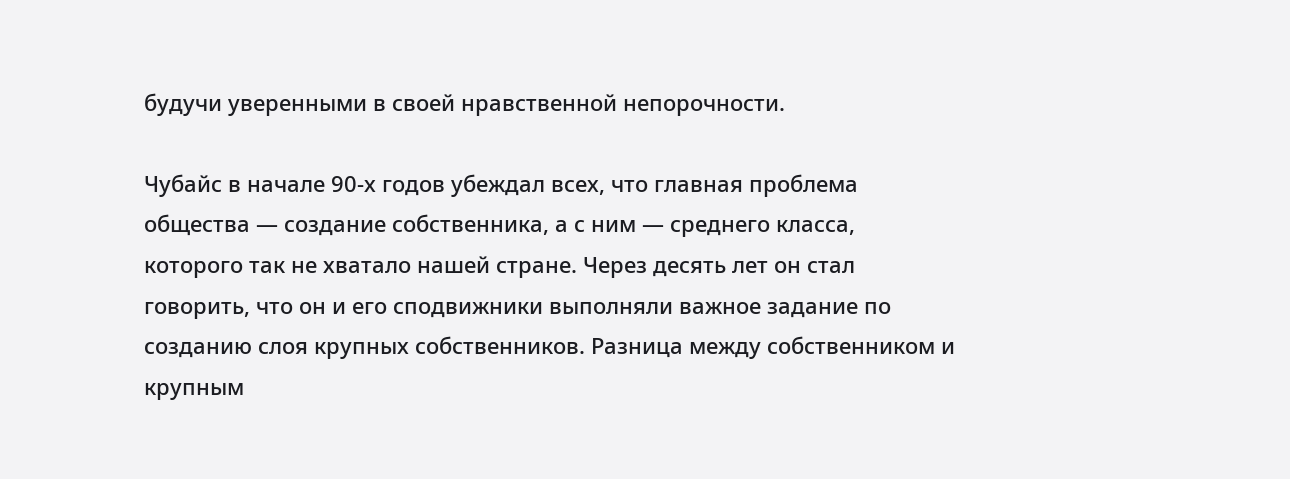будучи уверенными в своей нравственной непорочности.

Чубайс в начале 90-х годов убеждал всех, что главная проблема общества — создание собственника, а с ним — среднего класса, которого так не хватало нашей стране. Через десять лет он стал говорить, что он и его сподвижники выполняли важное задание по созданию слоя крупных собственников. Разница между собственником и крупным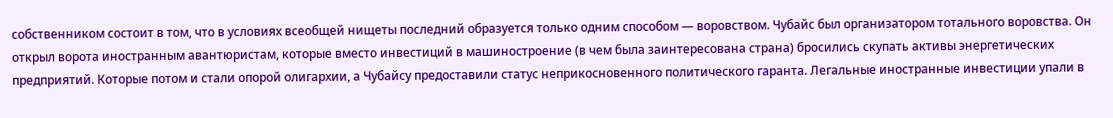собственником состоит в том, что в условиях всеобщей нищеты последний образуется только одним способом — воровством. Чубайс был организатором тотального воровства. Он открыл ворота иностранным авантюристам, которые вместо инвестиций в машиностроение (в чем была заинтересована страна) бросились скупать активы энергетических предприятий. Которые потом и стали опорой олигархии, а Чубайсу предоставили статус неприкосновенного политического гаранта. Легальные иностранные инвестиции упали в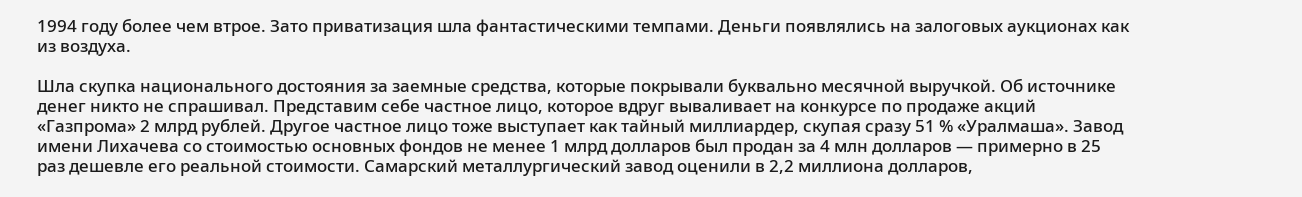1994 году более чем втрое. Зато приватизация шла фантастическими темпами. Деньги появлялись на залоговых аукционах как из воздуха.

Шла скупка национального достояния за заемные средства, которые покрывали буквально месячной выручкой. Об источнике денег никто не спрашивал. Представим себе частное лицо, которое вдруг вываливает на конкурсе по продаже акций «Газпрома» 2 млрд рублей. Другое частное лицо тоже выступает как тайный миллиардер, скупая сразу 51 % «Уралмаша». Завод имени Лихачева со стоимостью основных фондов не менее 1 млрд долларов был продан за 4 млн долларов — примерно в 25 раз дешевле его реальной стоимости. Самарский металлургический завод оценили в 2,2 миллиона долларов,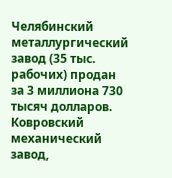Челябинский металлургический завод (35 тыс. рабочих) продан за 3 миллиона 730 тысяч долларов. Ковровский механический завод,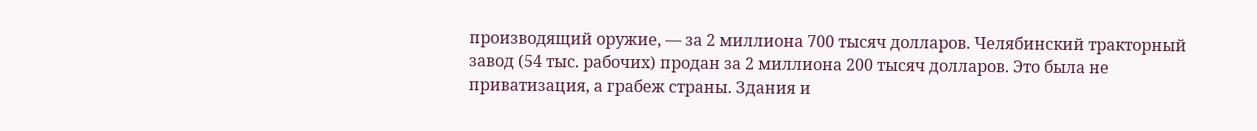производящий оружие, — за 2 миллиона 700 тысяч долларов. Челябинский тракторный завод (54 тыс. рабочих) продан за 2 миллиона 200 тысяч долларов. Это была не приватизация, а грабеж страны. Здания и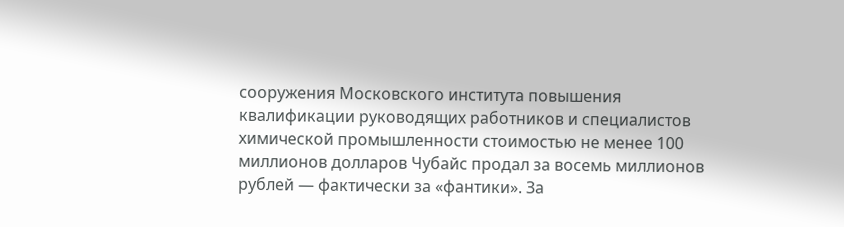сооружения Московского института повышения квалификации руководящих работников и специалистов химической промышленности стоимостью не менее 100 миллионов долларов Чубайс продал за восемь миллионов рублей — фактически за «фантики». За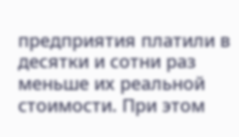предприятия платили в десятки и сотни раз меньше их реальной стоимости. При этом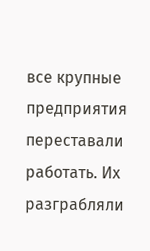все крупные предприятия переставали работать. Их разграбляли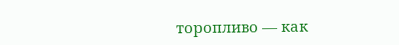торопливо — как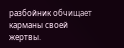разбойник обчищает карманы своей жертвы.